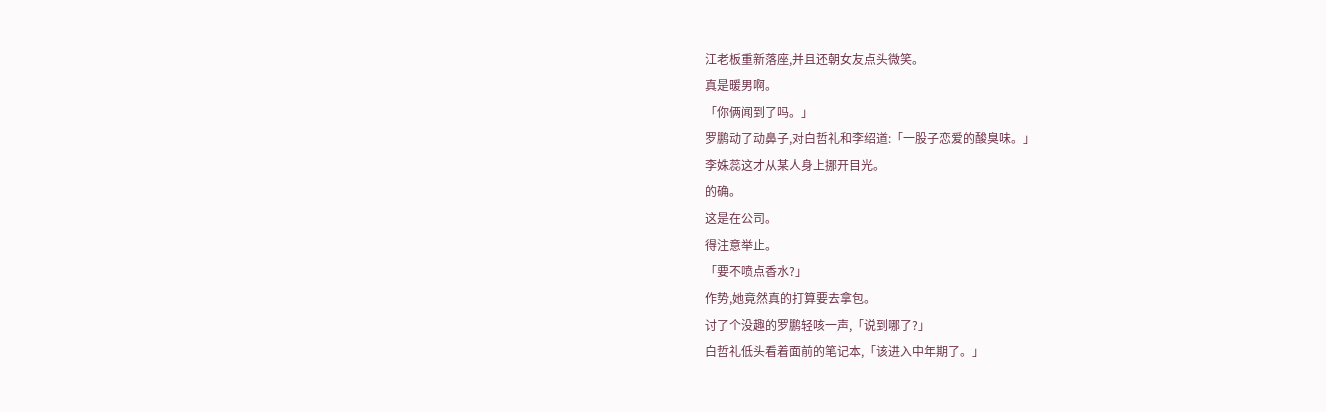江老板重新落座,并且还朝女友点头微笑。
真是暖男啊。
「你俩闻到了吗。」
罗鹏动了动鼻子,对白哲礼和李绍道:「一股子恋爱的酸臭味。」
李姝蕊这才从某人身上挪开目光。
的确。
这是在公司。
得注意举止。
「要不喷点香水?」
作势,她竟然真的打算要去拿包。
讨了个没趣的罗鹏轻咳一声,「说到哪了?」
白哲礼低头看着面前的笔记本,「该进入中年期了。」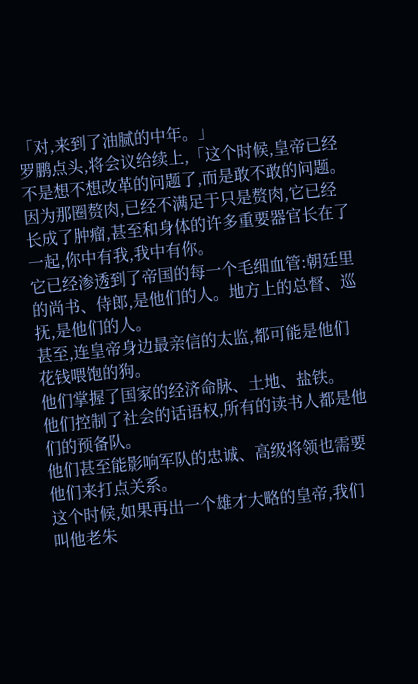「对,来到了油腻的中年。」
罗鹏点头,将会议给续上,「这个时候,皇帝已经不是想不想改革的问题了,而是敢不敢的问题。
因为那圈赘肉,已经不满足于只是赘肉,它已经长成了肿瘤,甚至和身体的许多重要器官长在了一起,你中有我,我中有你。
它已经渗透到了帝国的每一个毛细血管:朝廷里的尚书、侍郎,是他们的人。地方上的总督、巡抚,是他们的人。
甚至,连皇帝身边最亲信的太监,都可能是他们花钱喂饱的狗。
他们掌握了国家的经济命脉、土地、盐铁。
他们控制了社会的话语权,所有的读书人都是他们的预备队。
他们甚至能影响军队的忠诚、高级将领也需要他们来打点关系。
这个时候,如果再出一个雄才大略的皇帝,我们叫他老朱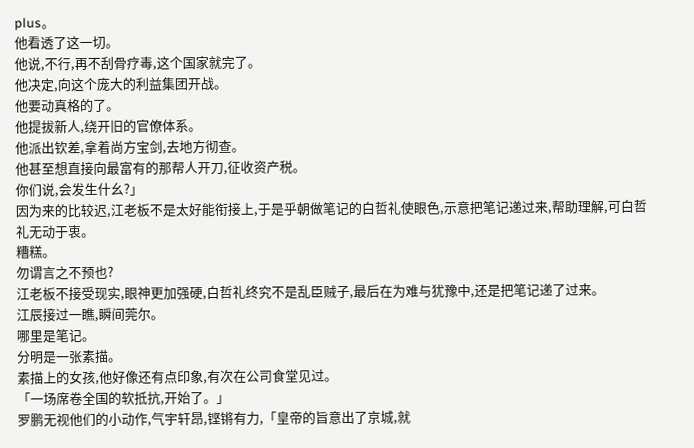plus。
他看透了这一切。
他说,不行,再不刮骨疗毒,这个国家就完了。
他决定,向这个庞大的利益集团开战。
他要动真格的了。
他提拔新人,绕开旧的官僚体系。
他派出钦差,拿着尚方宝剑,去地方彻查。
他甚至想直接向最富有的那帮人开刀,征收资产税。
你们说,会发生什幺?」
因为来的比较迟,江老板不是太好能衔接上,于是乎朝做笔记的白哲礼使眼色,示意把笔记递过来,帮助理解,可白哲礼无动于衷。
糟糕。
勿谓言之不预也?
江老板不接受现实,眼神更加强硬,白哲礼终究不是乱臣贼子,最后在为难与犹豫中,还是把笔记递了过来。
江辰接过一瞧,瞬间莞尔。
哪里是笔记。
分明是一张素描。
素描上的女孩,他好像还有点印象,有次在公司食堂见过。
「一场席卷全国的软抵抗,开始了。」
罗鹏无视他们的小动作,气宇轩昂,铿锵有力,「皇帝的旨意出了京城,就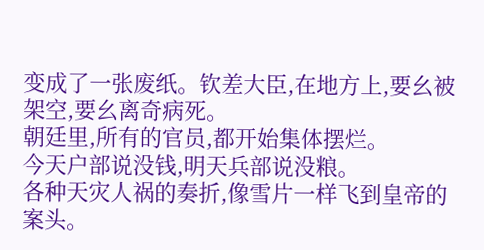变成了一张废纸。钦差大臣,在地方上,要幺被架空,要幺离奇病死。
朝廷里,所有的官员,都开始集体摆烂。
今天户部说没钱,明天兵部说没粮。
各种天灾人祸的奏折,像雪片一样飞到皇帝的案头。